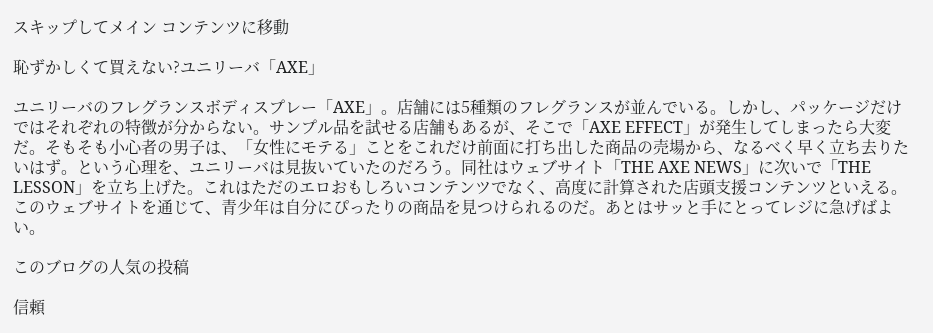スキップしてメイン コンテンツに移動

恥ずかしくて買えない?ユニリーバ「AXE」

ユニリーバのフレグランスボディスプレー「AXE」。店舗には5種類のフレグランスが並んでいる。しかし、パッケージだけではそれぞれの特徴が分からない。サンプル品を試せる店舗もあるが、そこで「AXE EFFECT」が発生してしまったら大変だ。そもそも小心者の男子は、「女性にモテる」ことをこれだけ前面に打ち出した商品の売場から、なるべく早く立ち去りたいはず。という心理を、ユニリーバは見抜いていたのだろう。同社はウェブサイト「THE AXE NEWS」に次いで「THE LESSON」を立ち上げた。これはただのエロおもしろいコンテンツでなく、高度に計算された店頭支援コンテンツといえる。このウェブサイトを通じて、青少年は自分にぴったりの商品を見つけられるのだ。あとはサッと手にとってレジに急げばよい。

このブログの人気の投稿

信頼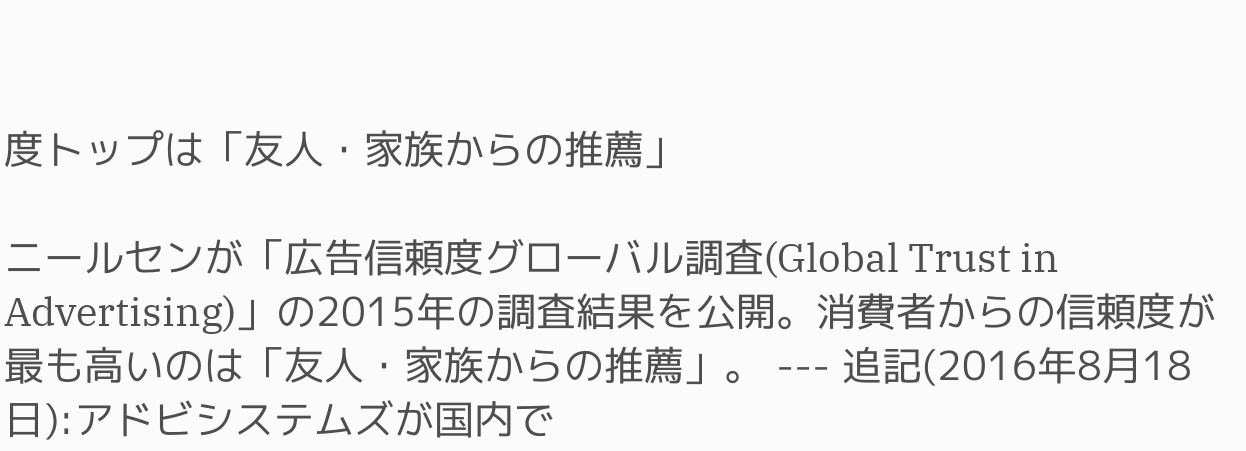度トップは「友人・家族からの推薦」

ニールセンが「広告信頼度グローバル調査(Global Trust in Advertising)」の2015年の調査結果を公開。消費者からの信頼度が最も高いのは「友人・家族からの推薦」。 --- 追記(2016年8月18日):アドビシステムズが国内で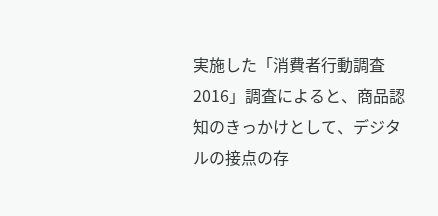実施した「消費者行動調査2016」調査によると、商品認知のきっかけとして、デジタルの接点の存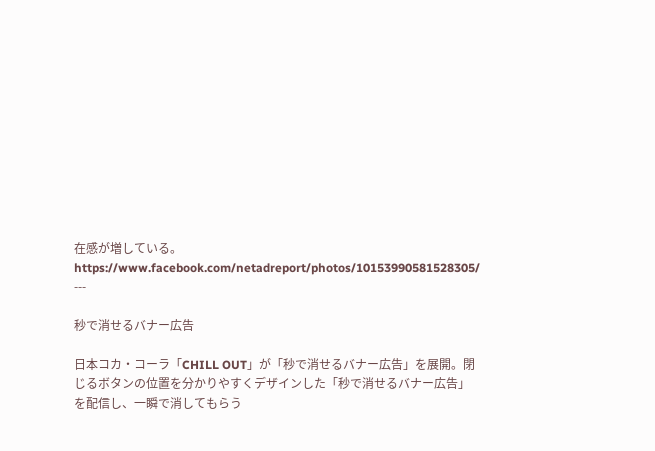在感が増している。 https://www.facebook.com/netadreport/photos/10153990581528305/ ---

秒で消せるバナー広告

日本コカ・コーラ「CHILL OUT」が「秒で消せるバナー広告」を展開。閉じるボタンの位置を分かりやすくデザインした「秒で消せるバナー広告」を配信し、一瞬で消してもらう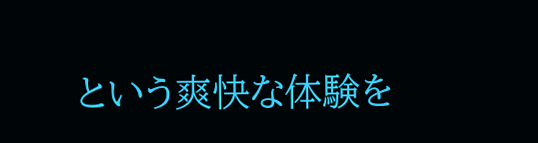という爽快な体験を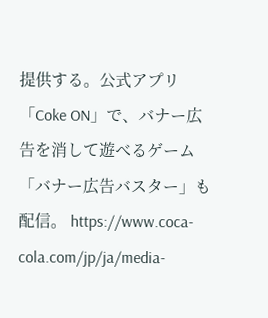提供する。公式アプリ「Coke ON」で、バナー広告を消して遊べるゲーム「バナー広告バスター」も配信。 https://www.coca-cola.com/jp/ja/media-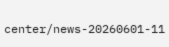center/news-20260601-11